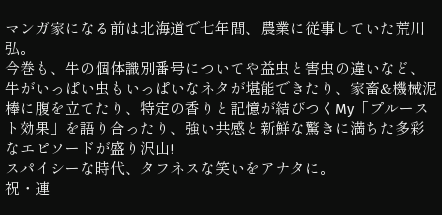マンガ家になる前は北海道で七年間、農業に従事していた荒川 弘。
今巻も、牛の個体識別番号についてや益虫と害虫の違いなど、牛がいっぱい虫もいっぱいなネタが堪能できたり、家畜&機械泥棒に腹を立てたり、特定の香りと記憶が結びつくMy「プルースト効果」を語り合ったり、強い共感と新鮮な驚きに満ちた多彩なエピソードが盛り沢山!
スパイシーな時代、タフネスな笑いをアナタに。
祝・連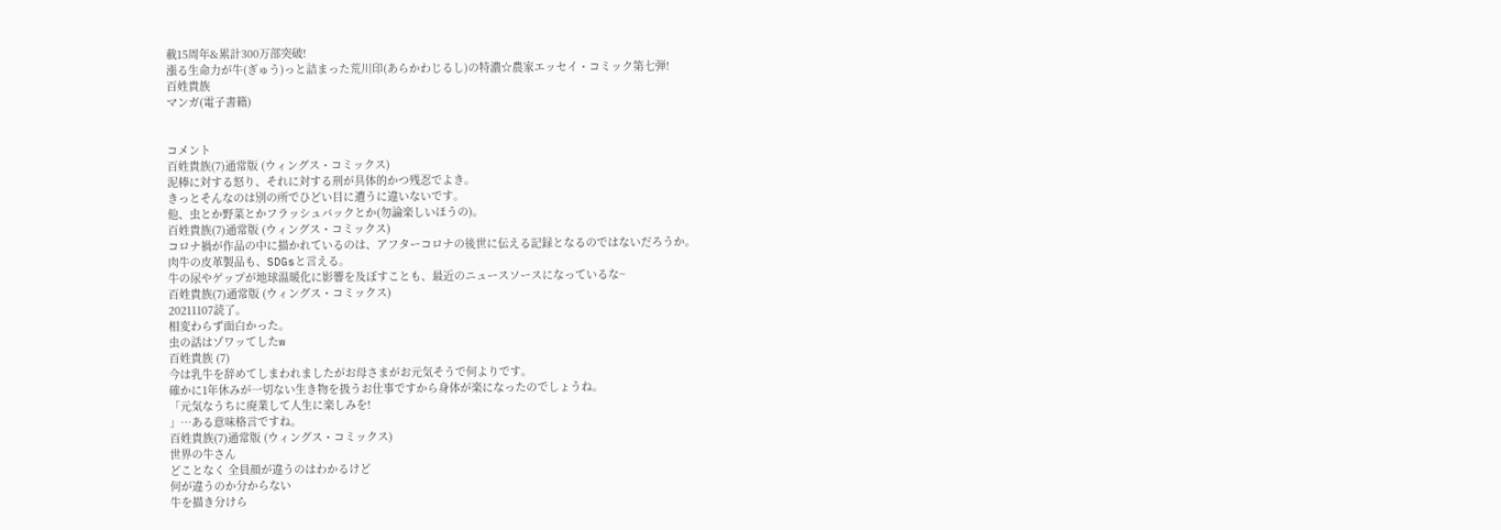載15周年&累計300万部突破!
漲る生命力が牛(ぎゅう)っと詰まった荒川印(あらかわじるし)の特濃☆農家エッセイ・コミック第七弾!
百姓貴族
マンガ(電子書籍)


コメント
百姓貴族(7)通常版 (ウィングス・コミックス)
泥棒に対する怒り、それに対する刑が具体的かつ残忍でよき。
きっとそんなのは別の所でひどい目に遭うに違いないです。
他、虫とか野菜とかフラッシュバックとか(勿論楽しいほうの)。
百姓貴族(7)通常版 (ウィングス・コミックス)
コロナ禍が作品の中に描かれているのは、アフターコロナの後世に伝える記録となるのではないだろうか。
肉牛の皮革製品も、SDGsと言える。
牛の尿やゲップが地球温暖化に影響を及ぼすことも、最近のニュースソースになっているな~
百姓貴族(7)通常版 (ウィングス・コミックス)
20211107読了。
相変わらず面白かった。
虫の話はゾワッてしたw
百姓貴族 (7)
今は乳牛を辞めてしまわれましたがお母さまがお元気そうで何よりです。
確かに1年休みが一切ない生き物を扱うお仕事ですから身体が楽になったのでしょうね。
「元気なうちに廃業して人生に楽しみを!
」…ある意味格言ですね。
百姓貴族(7)通常版 (ウィングス・コミックス)
世界の牛さん
どことなく 全員顔が違うのはわかるけど
何が違うのか分からない
牛を描き分けら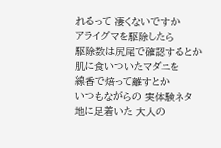れるって 凄くないですか
アライグマを駆除したら
駆除数は尻尾で確認するとか
肌に食いついたマダニを
線香で焙って離すとか
いつもながらの 実体験ネタ
地に足着いた 大人の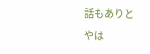話もありと
やは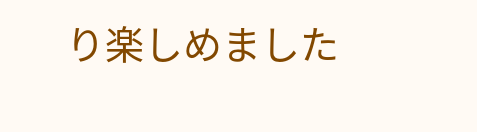り楽しめました